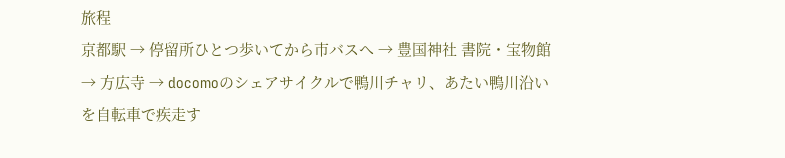旅程
京都駅 → 停留所ひとつ歩いてから市バスへ → 豊国神社 書院・宝物館 → 方広寺 → docomoのシェアサイクルで鴨川チャリ、あたい鴨川沿いを自転車で疾走す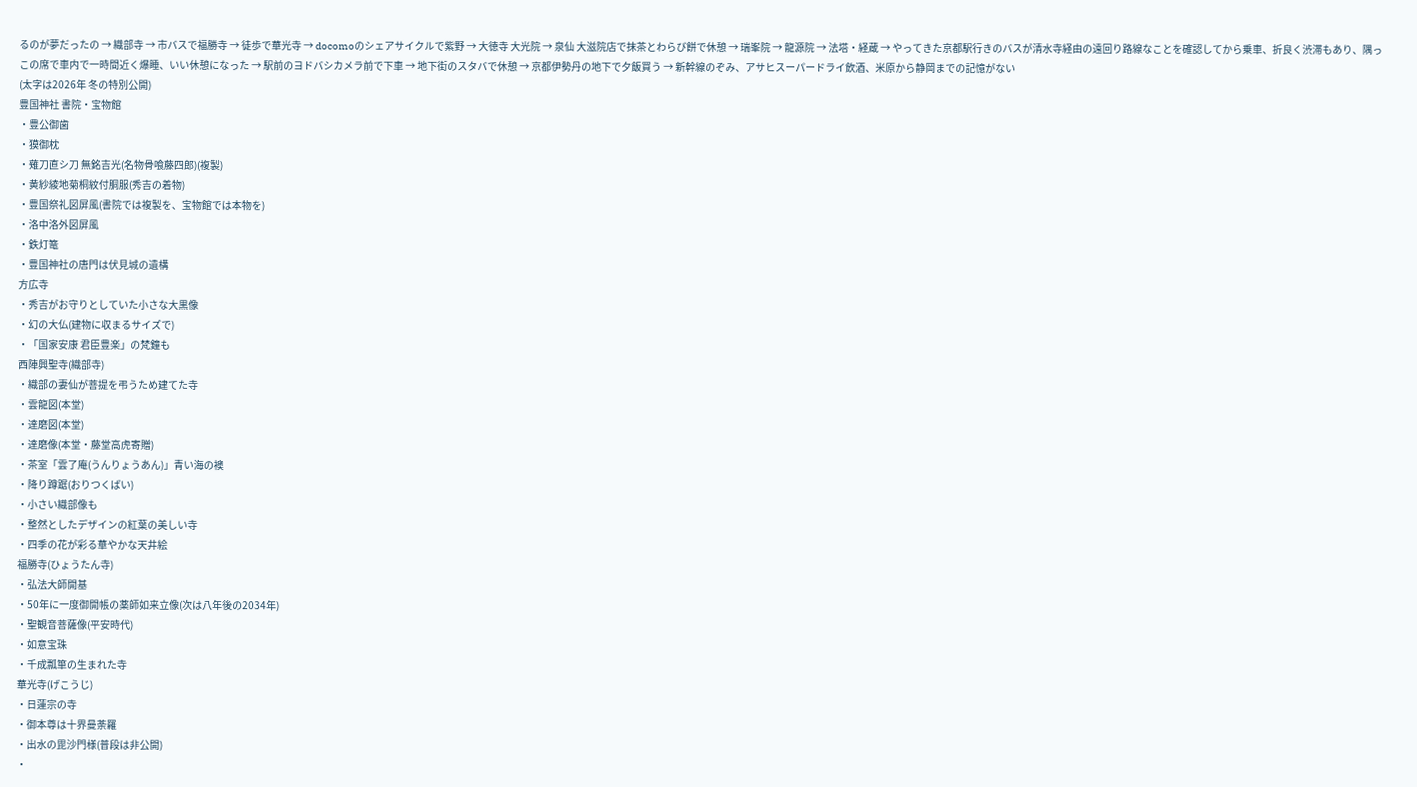るのが夢だったの → 織部寺 → 市バスで福勝寺 → 徒歩で華光寺 → docomoのシェアサイクルで紫野 → 大徳寺 大光院 → 泉仙 大滋院店で抹茶とわらび餅で休憩 → 瑞峯院 → 龍源院 → 法塔・経蔵 → やってきた京都駅行きのバスが清水寺経由の遠回り路線なことを確認してから乗車、折良く渋滞もあり、隅っこの席で車内で一時間近く爆睡、いい休憩になった → 駅前のヨドバシカメラ前で下車 → 地下街のスタバで休憩 → 京都伊勢丹の地下で夕飯買う → 新幹線のぞみ、アサヒスーパードライ飲酒、米原から静岡までの記憶がない
(太字は2026年 冬の特別公開)
豊国神社 書院・宝物館
・豊公御歯
・獏御枕
・薙刀直シ刀 無銘吉光(名物骨喰藤四郎)(複製)
・黄紗綾地菊桐紋付胴服(秀吉の着物)
・豊国祭礼図屏風(書院では複製を、宝物館では本物を)
・洛中洛外図屏風
・鉄灯篭
・豊国神社の唐門は伏見城の遺構
方広寺
・秀吉がお守りとしていた小さな大黒像
・幻の大仏(建物に収まるサイズで)
・「国家安康 君臣豊楽」の梵鐘も
西陣興聖寺(織部寺)
・織部の妻仙が菩提を弔うため建てた寺
・雲龍図(本堂)
・達磨図(本堂)
・達磨像(本堂・藤堂高虎寄贈)
・茶室「雲了庵(うんりょうあん)」青い海の襖
・降り蹲踞(おりつくばい)
・小さい織部像も
・整然としたデザインの紅葉の美しい寺
・四季の花が彩る華やかな天井絵
福勝寺(ひょうたん寺)
・弘法大師開基
・50年に一度御開帳の薬師如来立像(次は八年後の2034年)
・聖観音菩薩像(平安時代)
・如意宝珠
・千成瓢箪の生まれた寺
華光寺(げこうじ)
・日蓮宗の寺
・御本尊は十界曼荼羅
・出水の毘沙門様(普段は非公開)
・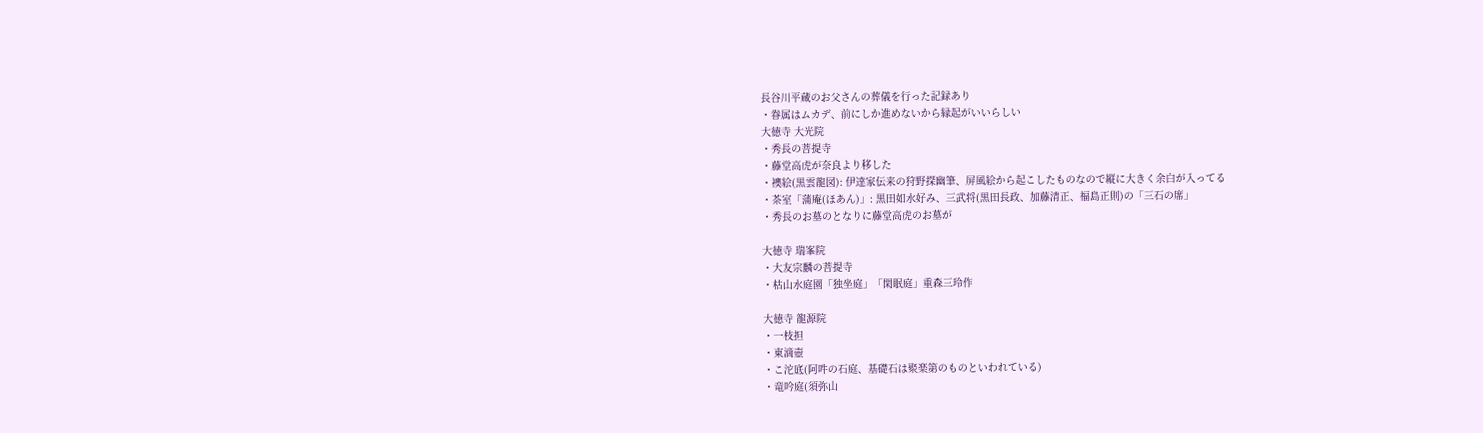長谷川平蔵のお父さんの葬儀を行った記録あり
・眷属はムカデ、前にしか進めないから縁起がいいらしい
大徳寺 大光院
・秀長の菩提寺
・藤堂高虎が奈良より移した
・襖絵(黒雲龍図): 伊達家伝来の狩野探幽筆、屏風絵から起こしたものなので縦に大きく余白が入ってる
・茶室「蒲庵(ほあん)」: 黒田如水好み、三武将(黒田長政、加藤清正、福島正則)の「三石の席」
・秀長のお墓のとなりに藤堂高虎のお墓が

大徳寺 瑞峯院
・大友宗麟の菩提寺
・枯山水庭園「独坐庭」「閑眠庭」重森三玲作

大徳寺 龍源院
・一枝担
・東滴壺
・こ沱底(阿吽の石庭、基礎石は聚楽第のものといわれている)
・竜吟庭(須弥山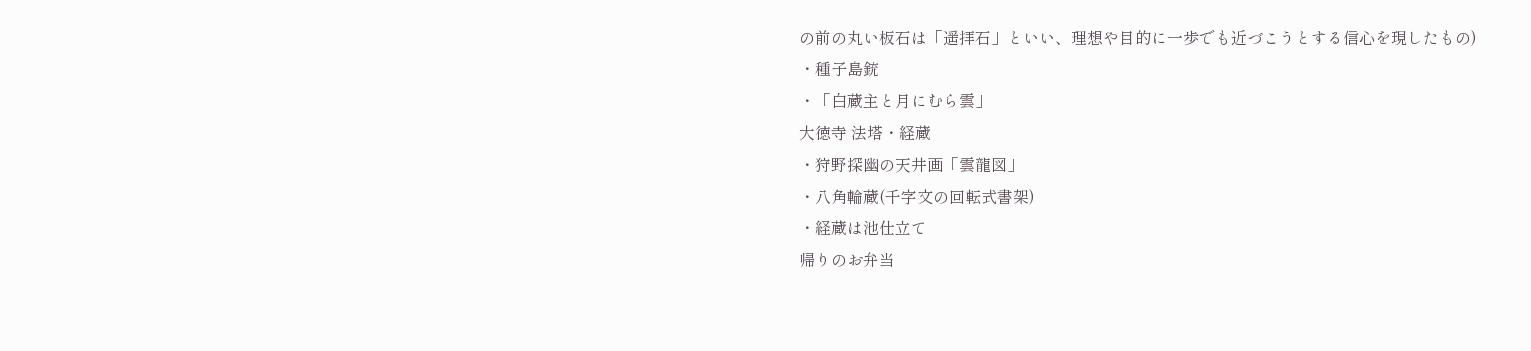の前の丸い板石は「遥拝石」といい、理想や目的に一歩でも近づこうとする信心を現したもの)
・種子島銃
・「白蔵主と月にむら雲」
大徳寺 法塔・経蔵
・狩野探幽の天井画「雲龍図」
・八角輪蔵(千字文の回転式書架)
・経蔵は池仕立て
帰りのお弁当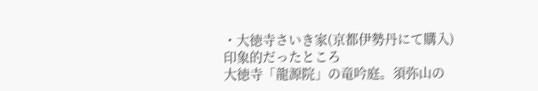・大徳寺さいき家(京都伊勢丹にて購入)
印象的だったところ
大徳寺「龍源院」の竜吟庭。須弥山の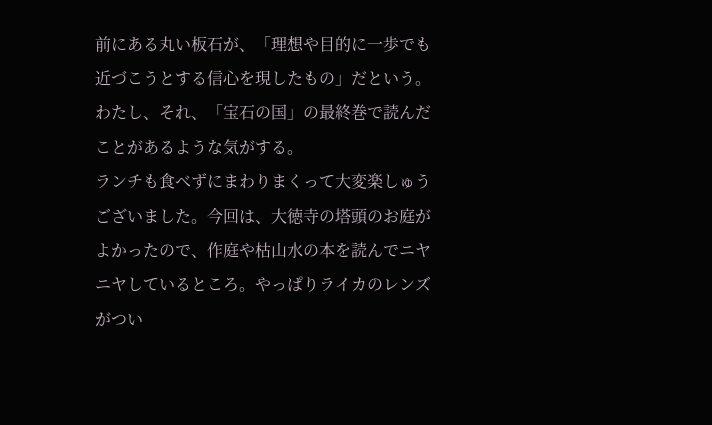前にある丸い板石が、「理想や目的に一歩でも近づこうとする信心を現したもの」だという。わたし、それ、「宝石の国」の最終巻で読んだことがあるような気がする。
ランチも食べずにまわりまくって大変楽しゅうございました。今回は、大徳寺の塔頭のお庭がよかったので、作庭や枯山水の本を読んでニヤニヤしているところ。やっぱりライカのレンズがつい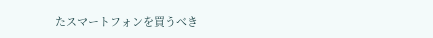たスマートフォンを買うべき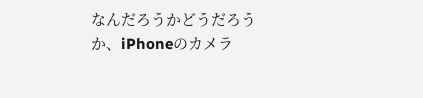なんだろうかどうだろうか、iPhoneのカメラ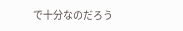で十分なのだろう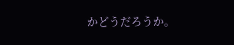かどうだろうか。